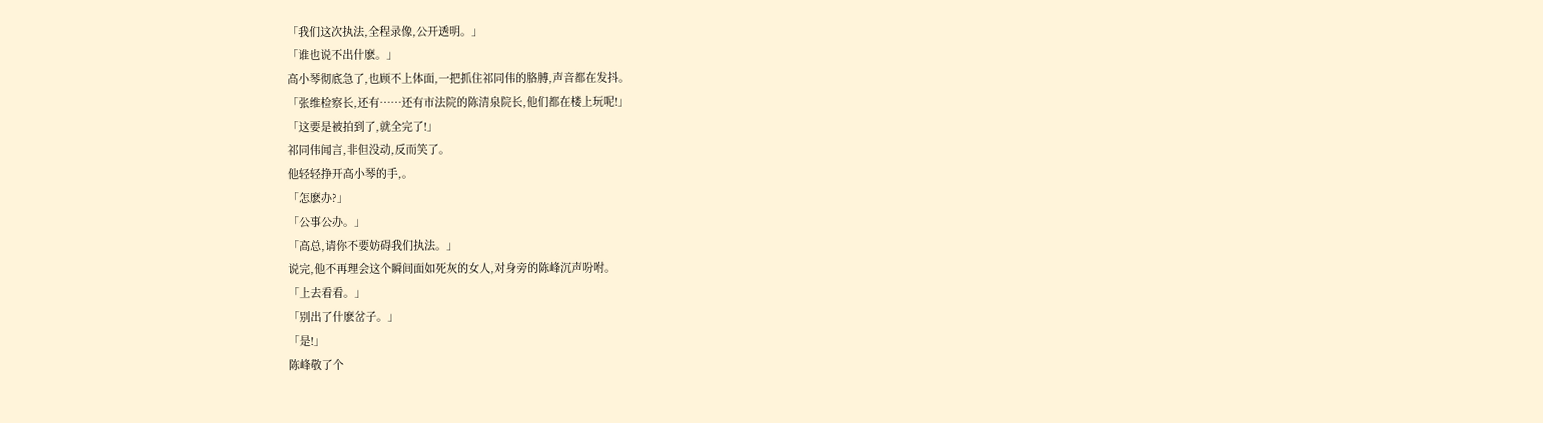「我们这次执法,全程录像,公开透明。」
「谁也说不出什麽。」
高小琴彻底急了,也顾不上体面,一把抓住祁同伟的胳膊,声音都在发抖。
「张维检察长,还有……还有市法院的陈清泉院长,他们都在楼上玩呢!」
「这要是被拍到了,就全完了!」
祁同伟闻言,非但没动,反而笑了。
他轻轻挣开高小琴的手,。
「怎麽办?」
「公事公办。」
「高总,请你不要妨碍我们执法。」
说完,他不再理会这个瞬间面如死灰的女人,对身旁的陈峰沉声吩咐。
「上去看看。」
「别出了什麽岔子。」
「是!」
陈峰敬了个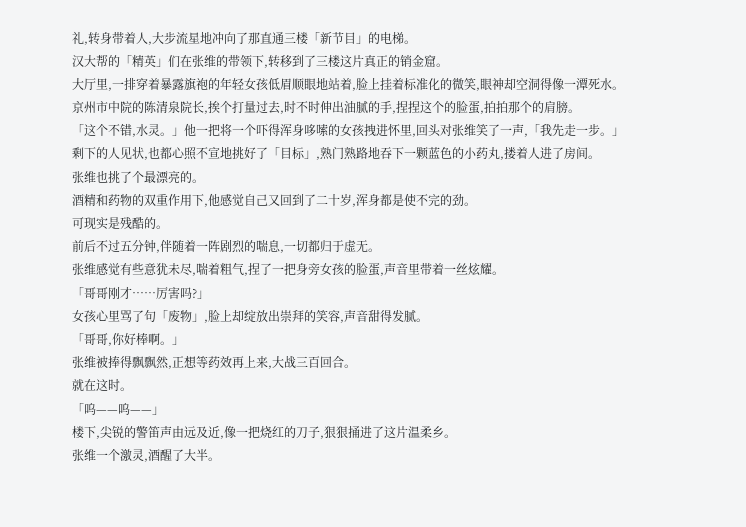礼,转身带着人,大步流星地冲向了那直通三楼「新节目」的电梯。
汉大帮的「精英」们在张维的带领下,转移到了三楼这片真正的销金窟。
大厅里,一排穿着暴露旗袍的年轻女孩低眉顺眼地站着,脸上挂着标准化的微笑,眼神却空洞得像一潭死水。
京州市中院的陈清泉院长,挨个打量过去,时不时伸出油腻的手,捏捏这个的脸蛋,拍拍那个的肩膀。
「这个不错,水灵。」他一把将一个吓得浑身哆嗦的女孩拽进怀里,回头对张维笑了一声,「我先走一步。」
剩下的人见状,也都心照不宣地挑好了「目标」,熟门熟路地吞下一颗蓝色的小药丸,搂着人进了房间。
张维也挑了个最漂亮的。
酒精和药物的双重作用下,他感觉自己又回到了二十岁,浑身都是使不完的劲。
可现实是残酷的。
前后不过五分钟,伴随着一阵剧烈的喘息,一切都归于虚无。
张维感觉有些意犹未尽,喘着粗气,捏了一把身旁女孩的脸蛋,声音里带着一丝炫耀。
「哥哥刚才……厉害吗?」
女孩心里骂了句「废物」,脸上却绽放出崇拜的笑容,声音甜得发腻。
「哥哥,你好棒啊。」
张维被捧得飘飘然,正想等药效再上来,大战三百回合。
就在这时。
「呜——呜——」
楼下,尖锐的警笛声由远及近,像一把烧红的刀子,狠狠捅进了这片温柔乡。
张维一个激灵,酒醒了大半。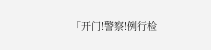「开门!警察!例行检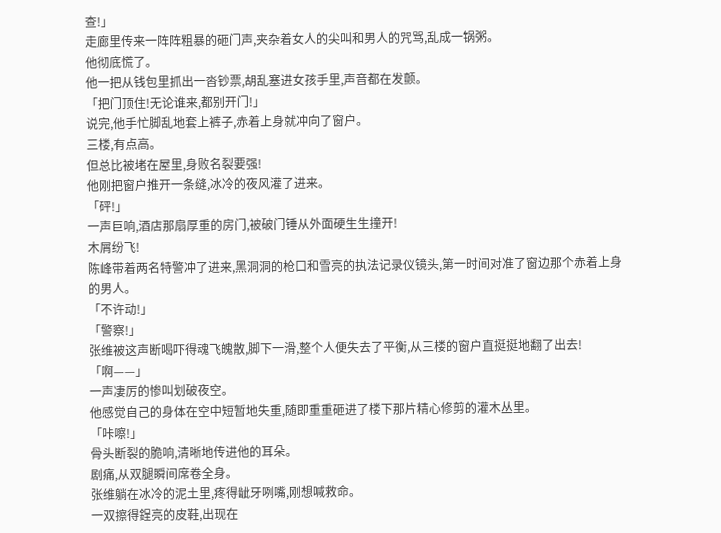查!」
走廊里传来一阵阵粗暴的砸门声,夹杂着女人的尖叫和男人的咒骂,乱成一锅粥。
他彻底慌了。
他一把从钱包里抓出一沓钞票,胡乱塞进女孩手里,声音都在发颤。
「把门顶住!无论谁来,都别开门!」
说完,他手忙脚乱地套上裤子,赤着上身就冲向了窗户。
三楼,有点高。
但总比被堵在屋里,身败名裂要强!
他刚把窗户推开一条缝,冰冷的夜风灌了进来。
「砰!」
一声巨响,酒店那扇厚重的房门,被破门锤从外面硬生生撞开!
木屑纷飞!
陈峰带着两名特警冲了进来,黑洞洞的枪口和雪亮的执法记录仪镜头,第一时间对准了窗边那个赤着上身的男人。
「不许动!」
「警察!」
张维被这声断喝吓得魂飞魄散,脚下一滑,整个人便失去了平衡,从三楼的窗户直挺挺地翻了出去!
「啊——」
一声凄厉的惨叫划破夜空。
他感觉自己的身体在空中短暂地失重,随即重重砸进了楼下那片精心修剪的灌木丛里。
「咔嚓!」
骨头断裂的脆响,清晰地传进他的耳朵。
剧痛,从双腿瞬间席卷全身。
张维躺在冰冷的泥土里,疼得龇牙咧嘴,刚想喊救命。
一双擦得鋥亮的皮鞋,出现在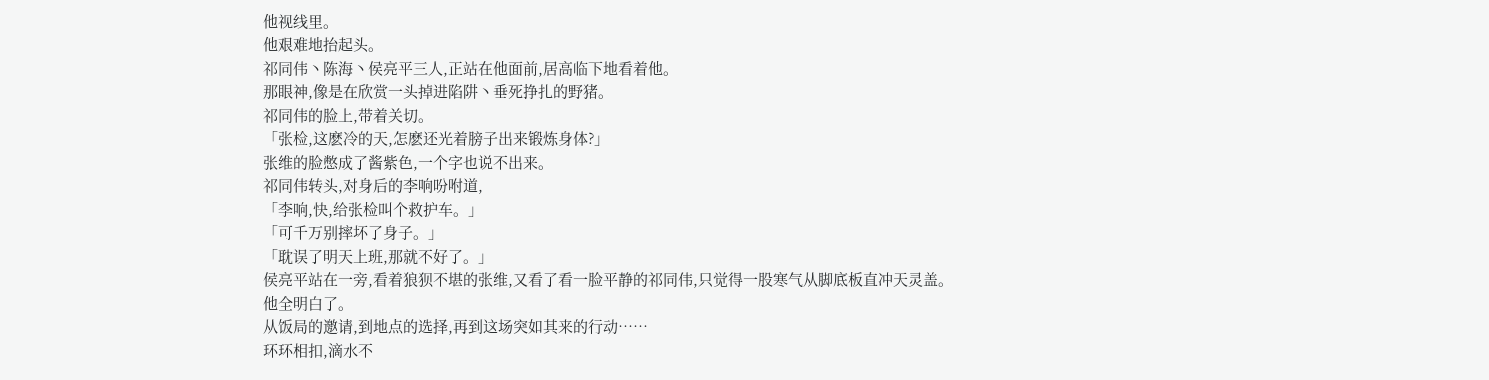他视线里。
他艰难地抬起头。
祁同伟丶陈海丶侯亮平三人,正站在他面前,居高临下地看着他。
那眼神,像是在欣赏一头掉进陷阱丶垂死挣扎的野猪。
祁同伟的脸上,带着关切。
「张检,这麽冷的天,怎麽还光着膀子出来锻炼身体?」
张维的脸憋成了酱紫色,一个字也说不出来。
祁同伟转头,对身后的李响吩咐道,
「李响,快,给张检叫个救护车。」
「可千万别摔坏了身子。」
「耽误了明天上班,那就不好了。」
侯亮平站在一旁,看着狼狈不堪的张维,又看了看一脸平静的祁同伟,只觉得一股寒气从脚底板直冲天灵盖。
他全明白了。
从饭局的邀请,到地点的选择,再到这场突如其来的行动……
环环相扣,滴水不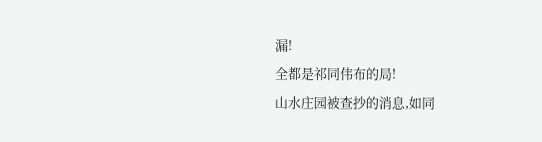漏!
全都是祁同伟布的局!
山水庄园被查抄的消息,如同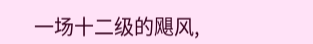一场十二级的飓风,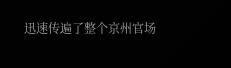迅速传遍了整个京州官场